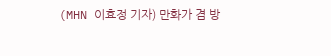(MHN 이효정 기자) 만화가 겸 방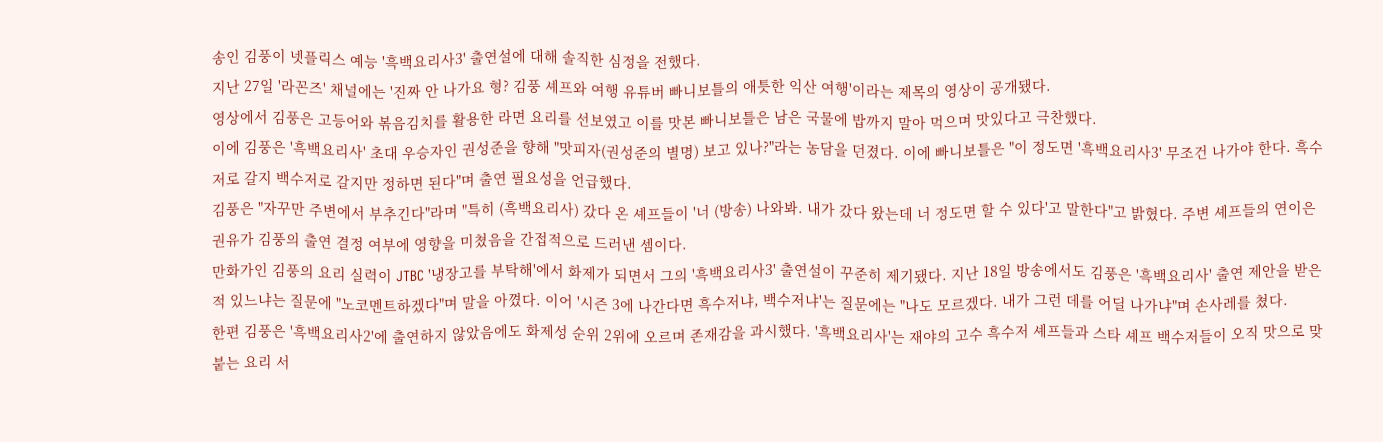송인 김풍이 넷플릭스 예능 '흑백요리사3' 출연설에 대해 솔직한 심정을 전했다.
지난 27일 '라꼰즈' 채널에는 '진짜 안 나가요 형? 김풍 셰프와 여행 유튜버 빠니보틀의 애틋한 익산 여행'이라는 제목의 영상이 공개됐다.
영상에서 김풍은 고등어와 볶음김치를 활용한 라면 요리를 선보였고 이를 맛본 빠니보틀은 남은 국물에 밥까지 말아 먹으며 맛있다고 극찬했다.
이에 김풍은 '흑백요리사' 초대 우승자인 권성준을 향해 "맛피자(권성준의 별명) 보고 있나?"라는 농담을 던졌다. 이에 빠니보틀은 "이 정도면 '흑백요리사3' 무조건 나가야 한다. 흑수저로 갈지 백수저로 갈지만 정하면 된다"며 출연 필요성을 언급했다.
김풍은 "자꾸만 주변에서 부추긴다"라며 "특히 (흑백요리사) 갔다 온 셰프들이 '너 (방송) 나와봐. 내가 갔다 왔는데 너 정도면 할 수 있다'고 말한다"고 밝혔다. 주변 셰프들의 연이은 권유가 김풍의 출연 결정 여부에 영향을 미쳤음을 간접적으로 드러낸 셈이다.
만화가인 김풍의 요리 실력이 JTBC '냉장고를 부탁해'에서 화제가 되면서 그의 '흑백요리사3' 출연설이 꾸준히 제기됐다. 지난 18일 방송에서도 김풍은 '흑백요리사' 출연 제안을 받은 적 있느냐는 질문에 "노코멘트하겠다"며 말을 아꼈다. 이어 '시즌 3에 나간다면 흑수저냐, 백수저냐'는 질문에는 "나도 모르겠다. 내가 그런 데를 어딜 나가냐"며 손사레를 쳤다.
한편 김풍은 '흑백요리사2'에 출연하지 않았음에도 화제성 순위 2위에 오르며 존재감을 과시했다. '흑백요리사'는 재야의 고수 흑수저 셰프들과 스타 셰프 백수저들이 오직 맛으로 맞붙는 요리 서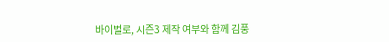바이벌로, 시즌3 제작 여부와 함께 김풍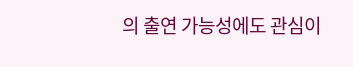의 출연 가능성에도 관심이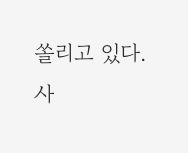쏠리고 있다.
사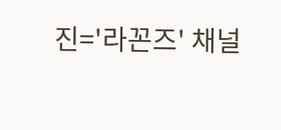진='라꼰즈' 채널